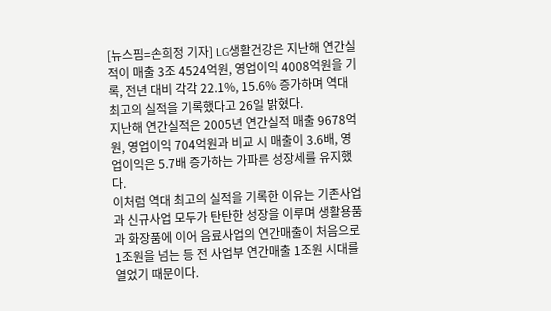[뉴스핌=손희정 기자] LG생활건강은 지난해 연간실적이 매출 3조 4524억원, 영업이익 4008억원을 기록, 전년 대비 각각 22.1%, 15.6% 증가하며 역대 최고의 실적을 기록했다고 26일 밝혔다.
지난해 연간실적은 2005년 연간실적 매출 9678억원, 영업이익 704억원과 비교 시 매출이 3.6배, 영업이익은 5.7배 증가하는 가파른 성장세를 유지했다.
이처럼 역대 최고의 실적을 기록한 이유는 기존사업과 신규사업 모두가 탄탄한 성장을 이루며 생활용품과 화장품에 이어 음료사업의 연간매출이 처음으로 1조원을 넘는 등 전 사업부 연간매출 1조원 시대를 열었기 때문이다.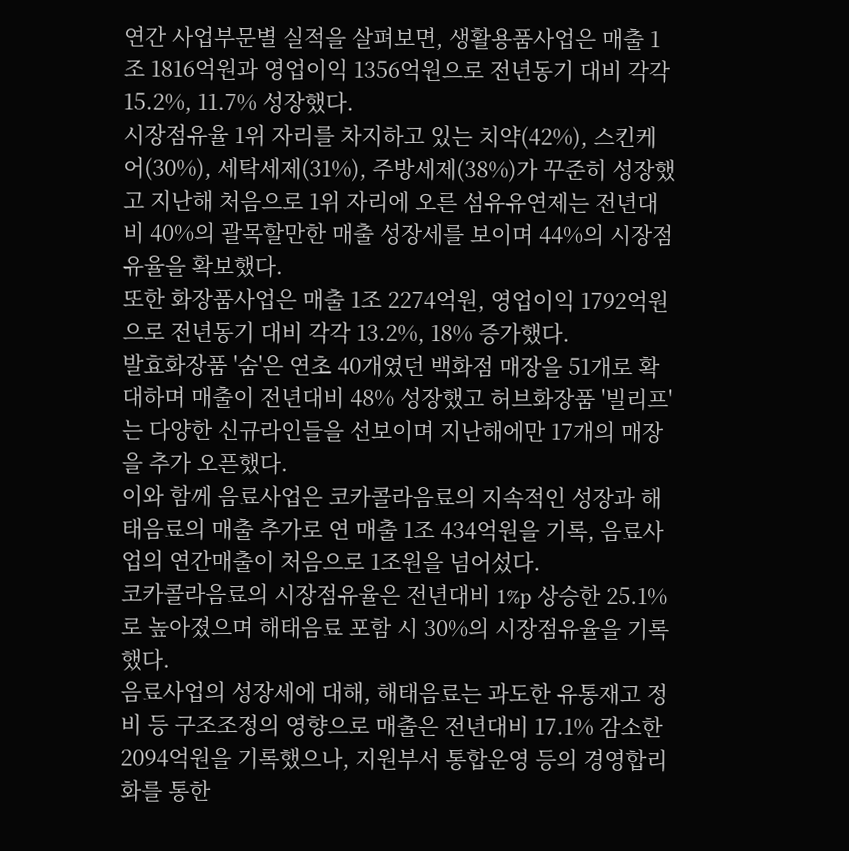연간 사업부문별 실적을 살펴보면, 생활용품사업은 매출 1조 1816억원과 영업이익 1356억원으로 전년동기 대비 각각 15.2%, 11.7% 성장했다.
시장점유율 1위 자리를 차지하고 있는 치약(42%), 스킨케어(30%), 세탁세제(31%), 주방세제(38%)가 꾸준히 성장했고 지난해 처음으로 1위 자리에 오른 섬유유연제는 전년대비 40%의 괄목할만한 매출 성장세를 보이며 44%의 시장점유율을 확보했다.
또한 화장품사업은 매출 1조 2274억원, 영업이익 1792억원으로 전년동기 대비 각각 13.2%, 18% 증가했다.
발효화장품 '숨'은 연초 40개였던 백화점 매장을 51개로 확대하며 매출이 전년대비 48% 성장했고 허브화장품 '빌리프'는 다양한 신규라인들을 선보이며 지난해에만 17개의 매장을 추가 오픈했다.
이와 함께 음료사업은 코카콜라음료의 지속적인 성장과 해태음료의 매출 추가로 연 매출 1조 434억원을 기록, 음료사업의 연간매출이 처음으로 1조원을 넘어섰다.
코카콜라음료의 시장점유율은 전년대비 1%p 상승한 25.1%로 높아졌으며 해태음료 포함 시 30%의 시장점유율을 기록했다.
음료사업의 성장세에 대해, 해태음료는 과도한 유통재고 정비 등 구조조정의 영향으로 매출은 전년대비 17.1% 감소한 2094억원을 기록했으나, 지원부서 통합운영 등의 경영합리화를 통한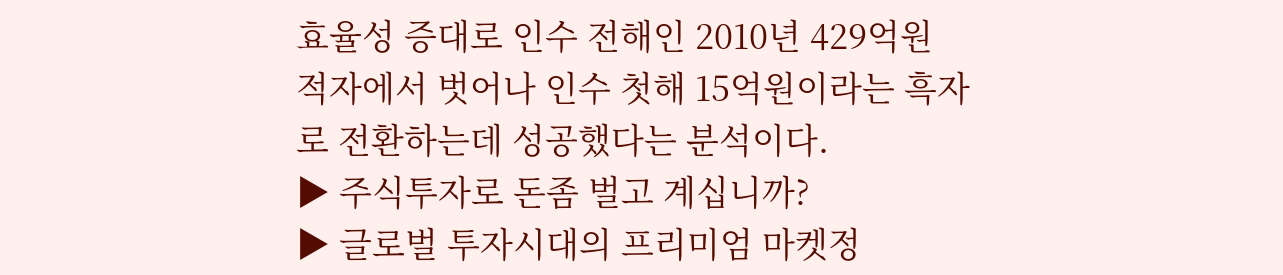효율성 증대로 인수 전해인 2010년 429억원 적자에서 벗어나 인수 첫해 15억원이라는 흑자로 전환하는데 성공했다는 분석이다.
▶ 주식투자로 돈좀 벌고 계십니까?
▶ 글로벌 투자시대의 프리미엄 마켓정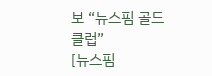보 “뉴스핌 골드 클럽”
[뉴스핌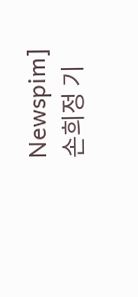Newspim] 손희정 기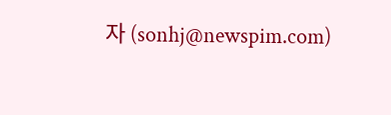자 (sonhj@newspim.com)